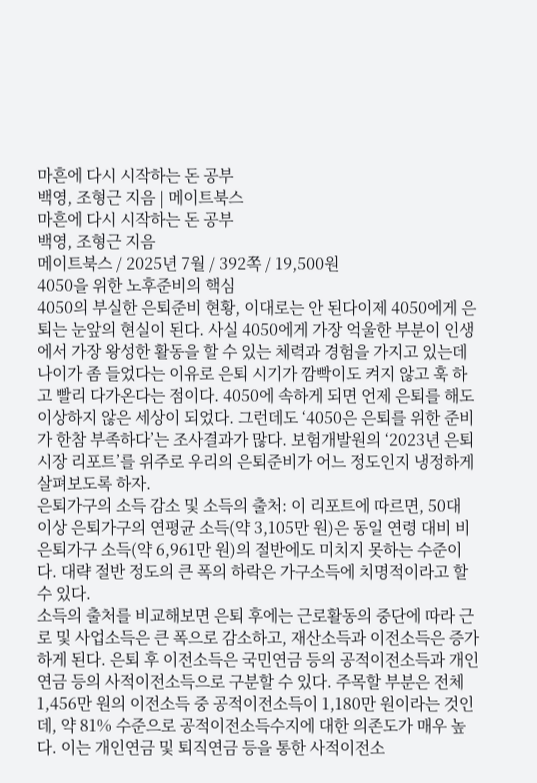마흔에 다시 시작하는 돈 공부
백영, 조형근 지음 | 메이트북스
마흔에 다시 시작하는 돈 공부
백영, 조형근 지음
메이트북스 / 2025년 7월 / 392쪽 / 19,500원
4050을 위한 노후준비의 핵심
4050의 부실한 은퇴준비 현황, 이대로는 안 된다이제 4050에게 은퇴는 눈앞의 현실이 된다. 사실 4050에게 가장 억울한 부분이 인생에서 가장 왕성한 활동을 할 수 있는 체력과 경험을 가지고 있는데 나이가 좀 들었다는 이유로 은퇴 시기가 깜빡이도 켜지 않고 훅 하고 빨리 다가온다는 점이다. 4050에 속하게 되면 언제 은퇴를 해도 이상하지 않은 세상이 되었다. 그런데도 ‘4050은 은퇴를 위한 준비가 한참 부족하다’는 조사결과가 많다. 보험개발원의 ‘2023년 은퇴시장 리포트’를 위주로 우리의 은퇴준비가 어느 정도인지 냉정하게 살펴보도록 하자.
은퇴가구의 소득 감소 및 소득의 출처: 이 리포트에 따르면, 50대 이상 은퇴가구의 연평균 소득(약 3,105만 원)은 동일 연령 대비 비은퇴가구 소득(약 6,961만 원)의 절반에도 미치지 못하는 수준이다. 대략 절반 정도의 큰 폭의 하락은 가구소득에 치명적이라고 할 수 있다.
소득의 출처를 비교해보면 은퇴 후에는 근로활동의 중단에 따라 근로 및 사업소득은 큰 폭으로 감소하고, 재산소득과 이전소득은 증가하게 된다. 은퇴 후 이전소득은 국민연금 등의 공적이전소득과 개인연금 등의 사적이전소득으로 구분할 수 있다. 주목할 부분은 전체 1,456만 원의 이전소득 중 공적이전소득이 1,180만 원이라는 것인데, 약 81% 수준으로 공적이전소득수지에 대한 의존도가 매우 높다. 이는 개인연금 및 퇴직연금 등을 통한 사적이전소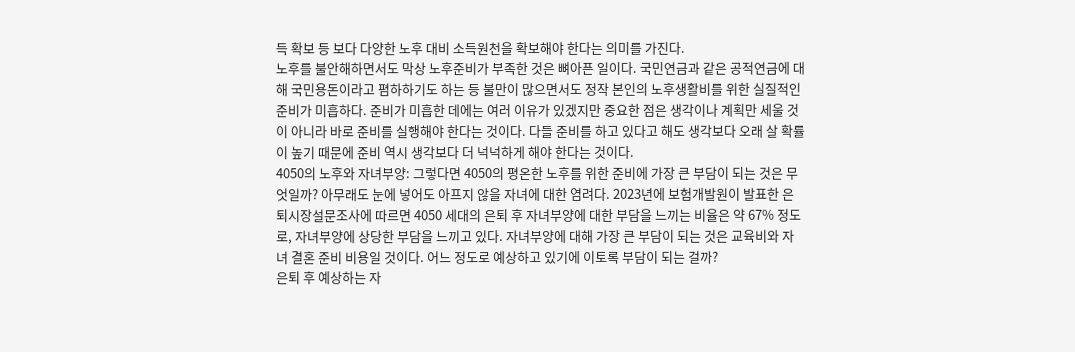득 확보 등 보다 다양한 노후 대비 소득원천을 확보해야 한다는 의미를 가진다.
노후를 불안해하면서도 막상 노후준비가 부족한 것은 뼈아픈 일이다. 국민연금과 같은 공적연금에 대해 국민용돈이라고 폄하하기도 하는 등 불만이 많으면서도 정작 본인의 노후생활비를 위한 실질적인 준비가 미흡하다. 준비가 미흡한 데에는 여러 이유가 있겠지만 중요한 점은 생각이나 계획만 세울 것이 아니라 바로 준비를 실행해야 한다는 것이다. 다들 준비를 하고 있다고 해도 생각보다 오래 살 확률이 높기 때문에 준비 역시 생각보다 더 넉넉하게 해야 한다는 것이다.
4050의 노후와 자녀부양: 그렇다면 4050의 평온한 노후를 위한 준비에 가장 큰 부담이 되는 것은 무엇일까? 아무래도 눈에 넣어도 아프지 않을 자녀에 대한 염려다. 2023년에 보험개발원이 발표한 은퇴시장설문조사에 따르면 4050 세대의 은퇴 후 자녀부양에 대한 부담을 느끼는 비율은 약 67% 정도로, 자녀부양에 상당한 부담을 느끼고 있다. 자녀부양에 대해 가장 큰 부담이 되는 것은 교육비와 자녀 결혼 준비 비용일 것이다. 어느 정도로 예상하고 있기에 이토록 부담이 되는 걸까?
은퇴 후 예상하는 자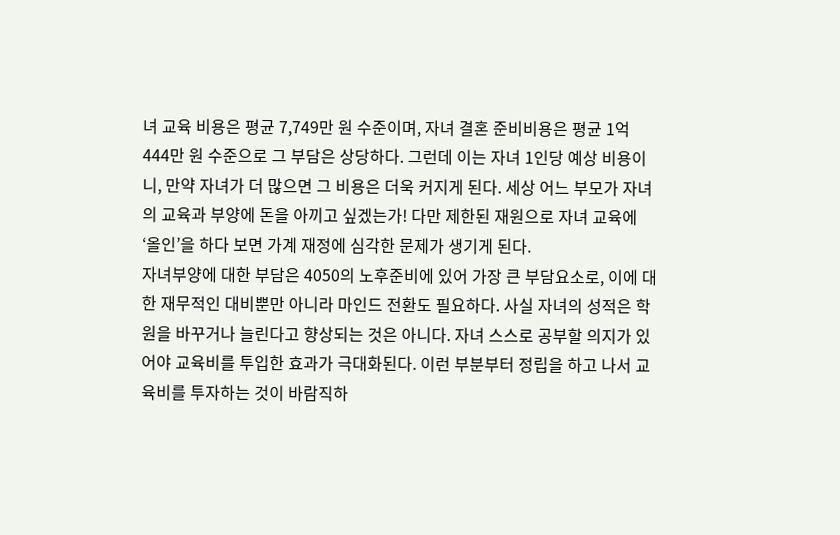녀 교육 비용은 평균 7,749만 원 수준이며, 자녀 결혼 준비비용은 평균 1억 444만 원 수준으로 그 부담은 상당하다. 그런데 이는 자녀 1인당 예상 비용이니, 만약 자녀가 더 많으면 그 비용은 더욱 커지게 된다. 세상 어느 부모가 자녀의 교육과 부양에 돈을 아끼고 싶겠는가! 다만 제한된 재원으로 자녀 교육에 ‘올인’을 하다 보면 가계 재정에 심각한 문제가 생기게 된다.
자녀부양에 대한 부담은 4050의 노후준비에 있어 가장 큰 부담요소로, 이에 대한 재무적인 대비뿐만 아니라 마인드 전환도 필요하다. 사실 자녀의 성적은 학원을 바꾸거나 늘린다고 향상되는 것은 아니다. 자녀 스스로 공부할 의지가 있어야 교육비를 투입한 효과가 극대화된다. 이런 부분부터 정립을 하고 나서 교육비를 투자하는 것이 바람직하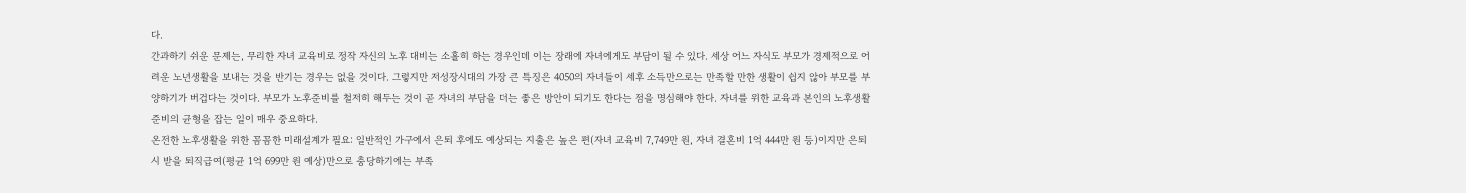다.
간과하기 쉬운 문제는, 무리한 자녀 교육비로 정작 자신의 노후 대비는 소홀히 하는 경우인데 이는 장래에 자녀에게도 부담이 될 수 있다. 세상 어느 자식도 부모가 경제적으로 어려운 노년생활을 보내는 것을 반기는 경우는 없을 것이다. 그렇지만 저성장시대의 가장 큰 특징은 4050의 자녀들이 세후 소득만으로는 만족할 만한 생활이 쉽지 않아 부모를 부양하기가 버겁다는 것이다. 부모가 노후준비를 철저히 해두는 것이 곧 자녀의 부담을 더는 좋은 방안이 되기도 한다는 점을 명심해야 한다. 자녀를 위한 교육과 본인의 노후생활 준비의 균형을 잡는 일이 매우 중요하다.
온전한 노후생활을 위한 꼼꼼한 미래설계가 필요: 일반적인 가구에서 은퇴 후에도 예상되는 지출은 높은 편(자녀 교육비 7,749만 원, 자녀 결혼비 1억 444만 원 등)이지만 은퇴 시 받을 퇴직급여(평균 1억 699만 원 예상)만으로 충당하기에는 부족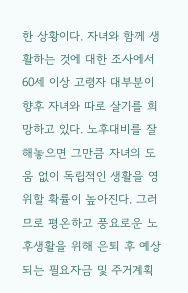한 상황이다. 자녀와 함께 생활하는 것에 대한 조사에서 60세 이상 고령자 대부분이 향후 자녀와 따로 살기를 희망하고 있다. 노후대비를 잘해놓으면 그만큼 자녀의 도움 없이 독립적인 생활을 영위할 확률이 높아진다. 그러므로 평온하고 풍요로운 노후생활을 위해 은퇴 후 예상되는 필요자금 및 주거계획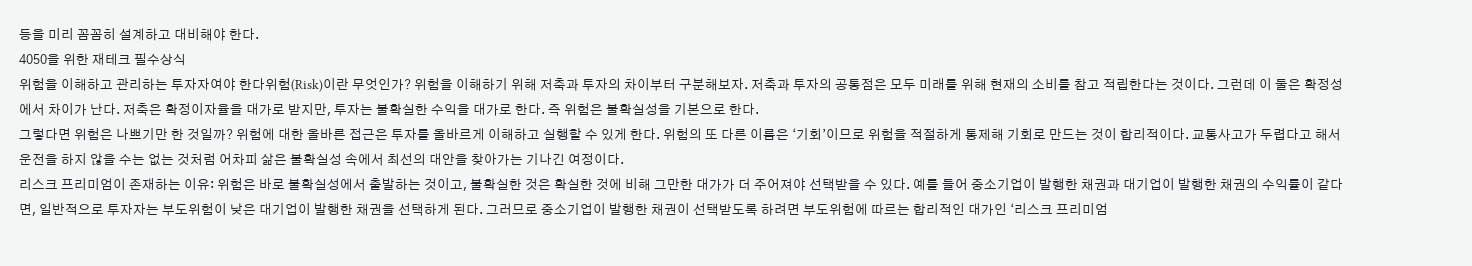등을 미리 꼼꼼히 설계하고 대비해야 한다.
4050을 위한 재테크 필수상식
위험을 이해하고 관리하는 투자자여야 한다위험(Risk)이란 무엇인가? 위험을 이해하기 위해 저축과 투자의 차이부터 구분해보자. 저축과 투자의 공통점은 모두 미래를 위해 현재의 소비를 참고 적립한다는 것이다. 그런데 이 둘은 확정성에서 차이가 난다. 저축은 확정이자율을 대가로 받지만, 투자는 불확실한 수익을 대가로 한다. 즉 위험은 불확실성을 기본으로 한다.
그렇다면 위험은 나쁘기만 한 것일까? 위험에 대한 올바른 접근은 투자를 올바르게 이해하고 실행할 수 있게 한다. 위험의 또 다른 이름은 ‘기회’이므로 위험을 적절하게 통제해 기회로 만드는 것이 합리적이다. 교통사고가 두렵다고 해서 운전을 하지 않을 수는 없는 것처럼 어차피 삶은 불확실성 속에서 최선의 대안을 찾아가는 기나긴 여정이다.
리스크 프리미엄이 존재하는 이유: 위험은 바로 불확실성에서 출발하는 것이고, 불확실한 것은 확실한 것에 비해 그만한 대가가 더 주어져야 선택받을 수 있다. 예를 들어 중소기업이 발행한 채권과 대기업이 발행한 채권의 수익률이 같다면, 일반적으로 투자자는 부도위험이 낮은 대기업이 발행한 채권을 선택하게 된다. 그러므로 중소기업이 발행한 채권이 선택받도록 하려면 부도위험에 따르는 합리적인 대가인 ‘리스크 프리미엄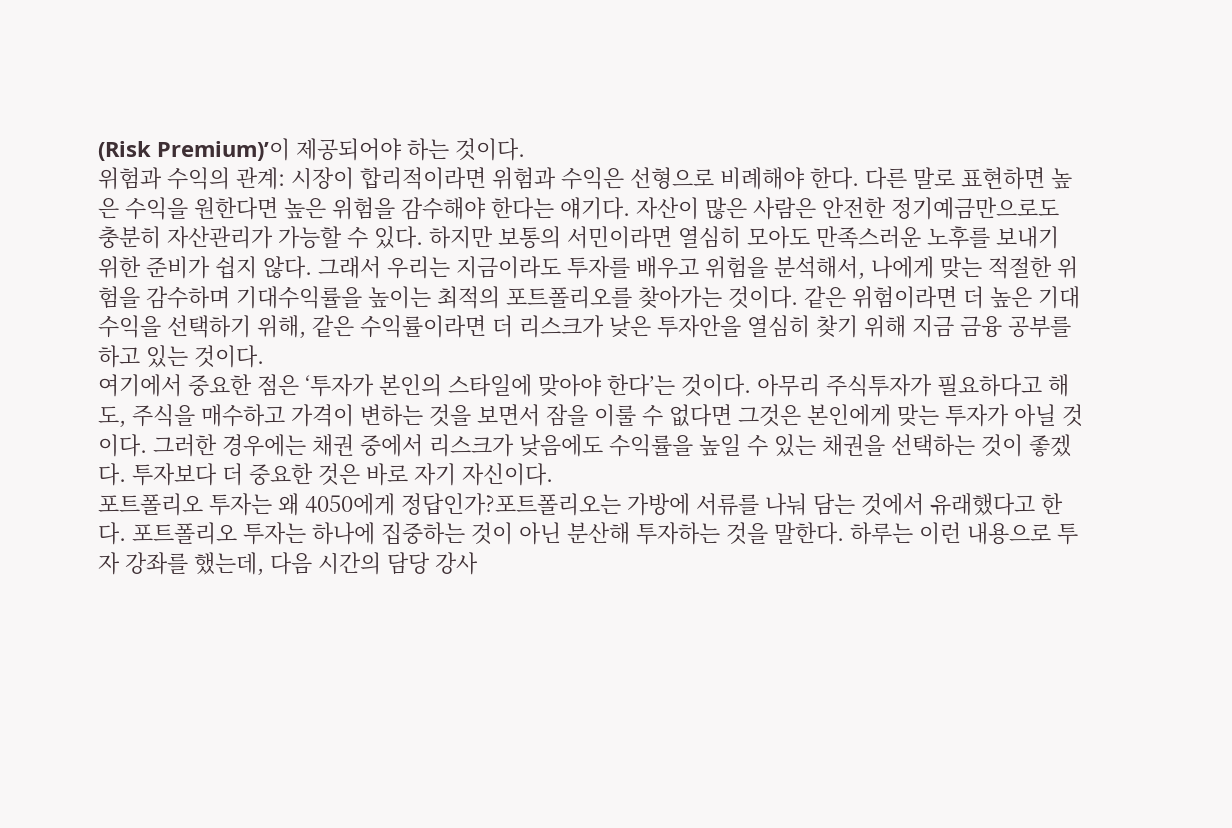(Risk Premium)’이 제공되어야 하는 것이다.
위험과 수익의 관계: 시장이 합리적이라면 위험과 수익은 선형으로 비례해야 한다. 다른 말로 표현하면 높은 수익을 원한다면 높은 위험을 감수해야 한다는 얘기다. 자산이 많은 사람은 안전한 정기예금만으로도 충분히 자산관리가 가능할 수 있다. 하지만 보통의 서민이라면 열심히 모아도 만족스러운 노후를 보내기 위한 준비가 쉽지 않다. 그래서 우리는 지금이라도 투자를 배우고 위험을 분석해서, 나에게 맞는 적절한 위험을 감수하며 기대수익률을 높이는 최적의 포트폴리오를 찾아가는 것이다. 같은 위험이라면 더 높은 기대수익을 선택하기 위해, 같은 수익률이라면 더 리스크가 낮은 투자안을 열심히 찾기 위해 지금 금융 공부를 하고 있는 것이다.
여기에서 중요한 점은 ‘투자가 본인의 스타일에 맞아야 한다’는 것이다. 아무리 주식투자가 필요하다고 해도, 주식을 매수하고 가격이 변하는 것을 보면서 잠을 이룰 수 없다면 그것은 본인에게 맞는 투자가 아닐 것이다. 그러한 경우에는 채권 중에서 리스크가 낮음에도 수익률을 높일 수 있는 채권을 선택하는 것이 좋겠다. 투자보다 더 중요한 것은 바로 자기 자신이다.
포트폴리오 투자는 왜 4050에게 정답인가?포트폴리오는 가방에 서류를 나눠 담는 것에서 유래했다고 한다. 포트폴리오 투자는 하나에 집중하는 것이 아닌 분산해 투자하는 것을 말한다. 하루는 이런 내용으로 투자 강좌를 했는데, 다음 시간의 담당 강사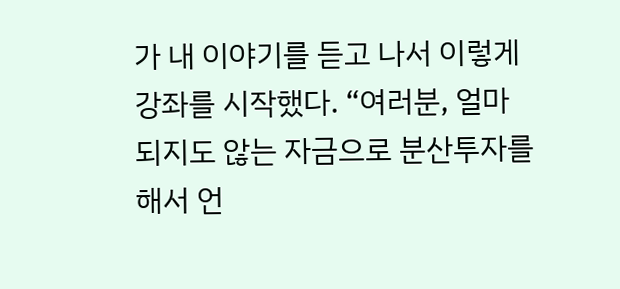가 내 이야기를 듣고 나서 이렇게 강좌를 시작했다. “여러분, 얼마 되지도 않는 자금으로 분산투자를 해서 언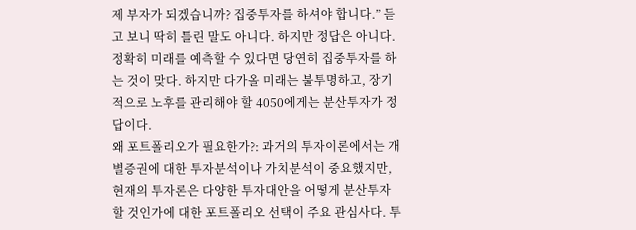제 부자가 되겠습니까? 집중투자를 하셔야 합니다.” 듣고 보니 딱히 틀린 말도 아니다. 하지만 정답은 아니다. 정확히 미래를 예측할 수 있다면 당연히 집중투자를 하는 것이 맞다. 하지만 다가올 미래는 불투명하고, 장기적으로 노후를 관리해야 할 4050에게는 분산투자가 정답이다.
왜 포트폴리오가 필요한가?: 과거의 투자이론에서는 개별증권에 대한 투자분석이나 가치분석이 중요했지만, 현재의 투자론은 다양한 투자대안을 어떻게 분산투자할 것인가에 대한 포트폴리오 선택이 주요 관심사다. 투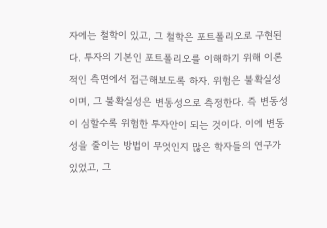자에는 철학이 있고, 그 철학은 포트폴리오로 구현된다. 투자의 기본인 포트폴리오를 이해하기 위해 이론적인 측면에서 접근해보도록 하자. 위험은 불확실성이며, 그 불확실성은 변동성으로 측정한다. 즉 변동성이 심할수록 위험한 투자안이 되는 것이다. 이에 변동성을 줄이는 방법이 무엇인지 많은 학자들의 연구가 있었고, 그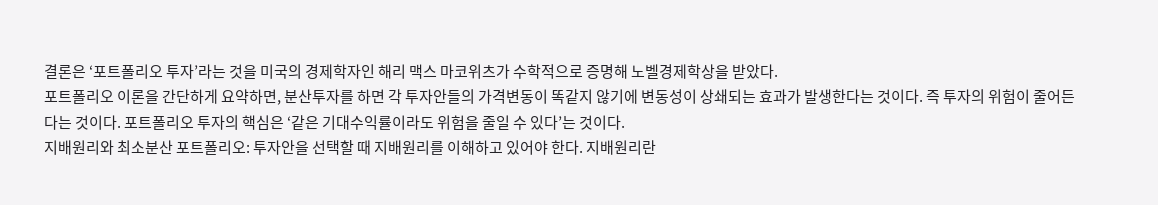결론은 ‘포트폴리오 투자’라는 것을 미국의 경제학자인 해리 맥스 마코위츠가 수학적으로 증명해 노벨경제학상을 받았다.
포트폴리오 이론을 간단하게 요약하면, 분산투자를 하면 각 투자안들의 가격변동이 똑같지 않기에 변동성이 상쇄되는 효과가 발생한다는 것이다. 즉 투자의 위험이 줄어든다는 것이다. 포트폴리오 투자의 핵심은 ‘같은 기대수익률이라도 위험을 줄일 수 있다’는 것이다.
지배원리와 최소분산 포트폴리오: 투자안을 선택할 때 지배원리를 이해하고 있어야 한다. 지배원리란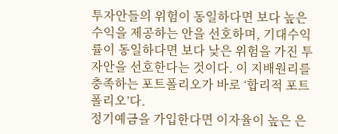투자안들의 위험이 동일하다면 보다 높은 수익을 제공하는 안을 선호하며, 기대수익률이 동일하다면 보다 낮은 위험을 가진 투자안을 선호한다는 것이다. 이 지배원리를 충족하는 포트폴리오가 바로 ‘합리적 포트폴리오’다.
정기예금을 가입한다면 이자율이 높은 은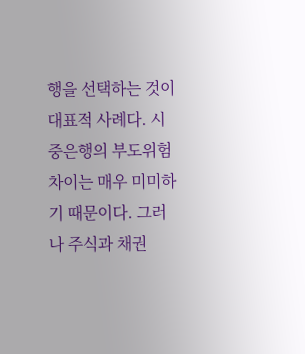행을 선택하는 것이 대표적 사례다. 시중은행의 부도위험 차이는 매우 미미하기 때문이다. 그러나 주식과 채권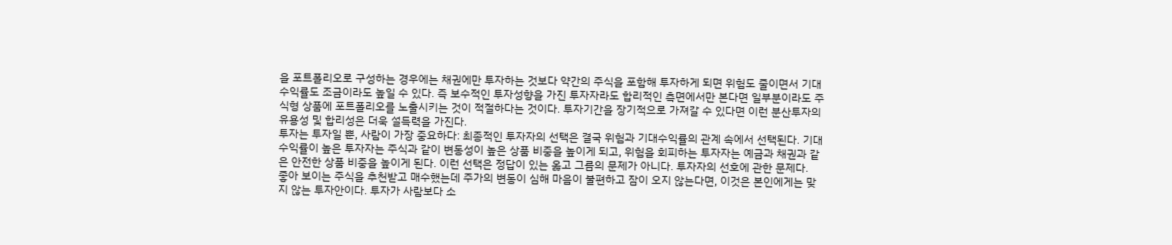을 포트폴리오로 구성하는 경우에는 채권에만 투자하는 것보다 약간의 주식을 포함해 투자하게 되면 위험도 줄이면서 기대수익률도 조금이라도 높일 수 있다. 즉 보수적인 투자성향을 가진 투자자라도 합리적인 측면에서만 본다면 일부분이라도 주식형 상품에 포트폴리오를 노출시키는 것이 적절하다는 것이다. 투자기간을 장기적으로 가져갈 수 있다면 이런 분산투자의 유용성 및 합리성은 더욱 설득력을 가진다.
투자는 투자일 뿐, 사람이 가장 중요하다: 최종적인 투자자의 선택은 결국 위험과 기대수익률의 관계 속에서 선택된다. 기대수익률이 높은 투자자는 주식과 같이 변동성이 높은 상품 비중을 높이게 되고, 위험을 회피하는 투자자는 예금과 채권과 같은 안전한 상품 비중을 높이게 된다. 이런 선택은 정답이 있는 옳고 그름의 문제가 아니다. 투자자의 선호에 관한 문제다.
좋아 보이는 주식을 추천받고 매수했는데 주가의 변동이 심해 마음이 불편하고 잠이 오지 않는다면, 이것은 본인에게는 맞지 않는 투자안이다. 투자가 사람보다 소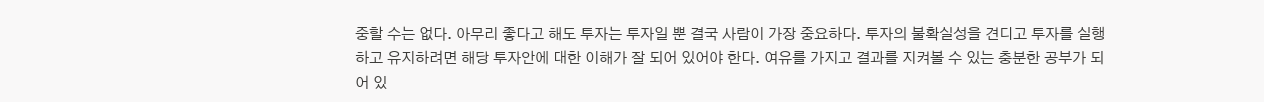중할 수는 없다. 아무리 좋다고 해도 투자는 투자일 뿐 결국 사람이 가장 중요하다. 투자의 불확실성을 견디고 투자를 실행하고 유지하려면 해당 투자안에 대한 이해가 잘 되어 있어야 한다. 여유를 가지고 결과를 지켜볼 수 있는 충분한 공부가 되어 있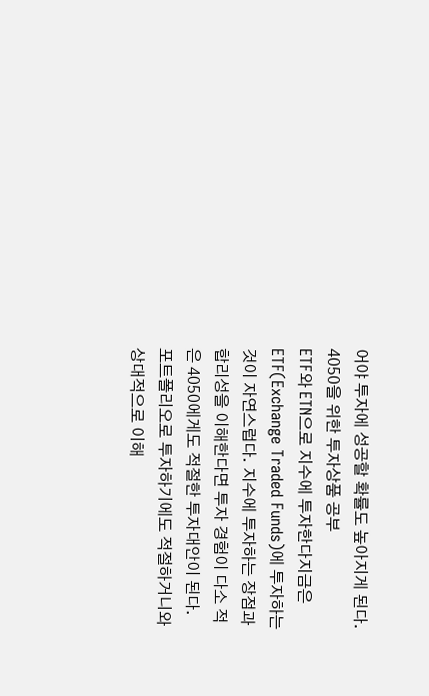어야 투자에 성공할 확률도 높아지게 된다.
4050을 위한 투자상품 공부
ETF와 ETN으로 지수에 투자한다지금은 ETF(Exchange Traded Funds)에 투자하는 것이 자연스럽다. 지수에 투자하는 장점과 합리성을 이해한다면 투자 경험이 다소 적은 4050에게도 적절한 투자대안이 된다. 포트폴리오로 투자하기에도 적절하거니와 상대적으로 이해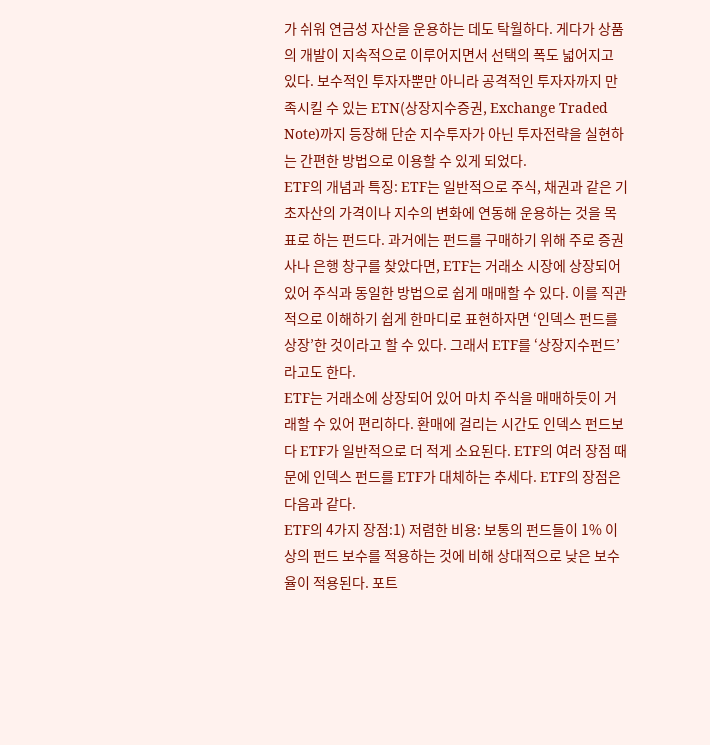가 쉬워 연금성 자산을 운용하는 데도 탁월하다. 게다가 상품의 개발이 지속적으로 이루어지면서 선택의 폭도 넓어지고 있다. 보수적인 투자자뿐만 아니라 공격적인 투자자까지 만족시킬 수 있는 ETN(상장지수증권, Exchange Traded Note)까지 등장해 단순 지수투자가 아닌 투자전략을 실현하는 간편한 방법으로 이용할 수 있게 되었다.
ETF의 개념과 특징: ETF는 일반적으로 주식, 채권과 같은 기초자산의 가격이나 지수의 변화에 연동해 운용하는 것을 목표로 하는 펀드다. 과거에는 펀드를 구매하기 위해 주로 증권사나 은행 창구를 찾았다면, ETF는 거래소 시장에 상장되어 있어 주식과 동일한 방법으로 쉽게 매매할 수 있다. 이를 직관적으로 이해하기 쉽게 한마디로 표현하자면 ‘인덱스 펀드를 상장’한 것이라고 할 수 있다. 그래서 ETF를 ‘상장지수펀드’라고도 한다.
ETF는 거래소에 상장되어 있어 마치 주식을 매매하듯이 거래할 수 있어 편리하다. 환매에 걸리는 시간도 인덱스 펀드보다 ETF가 일반적으로 더 적게 소요된다. ETF의 여러 장점 때문에 인덱스 펀드를 ETF가 대체하는 추세다. ETF의 장점은 다음과 같다.
ETF의 4가지 장점:1) 저렴한 비용: 보통의 펀드들이 1% 이상의 펀드 보수를 적용하는 것에 비해 상대적으로 낮은 보수율이 적용된다. 포트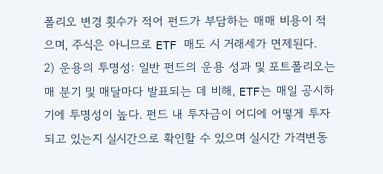폴리오 변경 횟수가 적어 펀드가 부담하는 매매 비용이 적으며, 주식은 아니므로 ETF 매도 시 거래세가 면제된다.
2) 운용의 투명성: 일반 펀드의 운용 성과 및 포트폴리오는 매 분기 및 매달마다 발표되는 데 비해, ETF는 매일 공시하기에 투명성이 높다. 펀드 내 투자금이 어디에 어떻게 투자되고 있는지 실시간으로 확인할 수 있으며 실시간 가격변동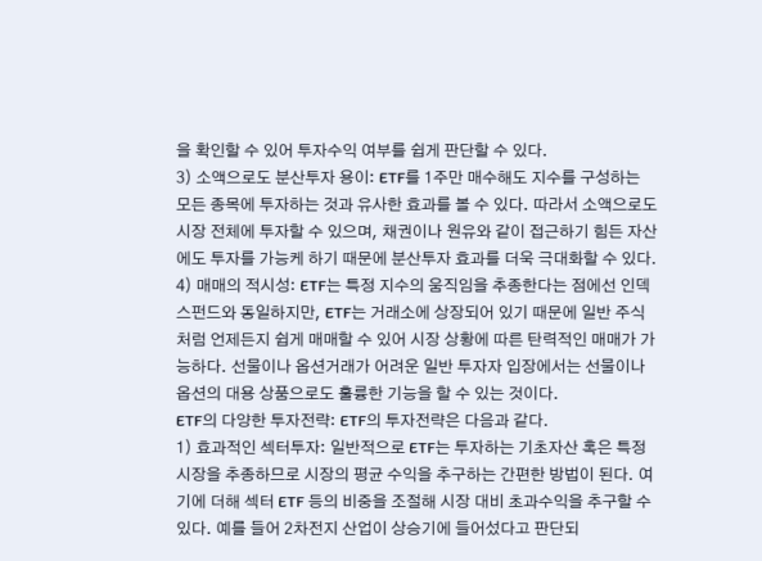을 확인할 수 있어 투자수익 여부를 쉽게 판단할 수 있다.
3) 소액으로도 분산투자 용이: ETF를 1주만 매수해도 지수를 구성하는 모든 종목에 투자하는 것과 유사한 효과를 볼 수 있다. 따라서 소액으로도 시장 전체에 투자할 수 있으며, 채권이나 원유와 같이 접근하기 힘든 자산에도 투자를 가능케 하기 때문에 분산투자 효과를 더욱 극대화할 수 있다.
4) 매매의 적시성: ETF는 특정 지수의 움직임을 추종한다는 점에선 인덱스펀드와 동일하지만, ETF는 거래소에 상장되어 있기 때문에 일반 주식처럼 언제든지 쉽게 매매할 수 있어 시장 상황에 따른 탄력적인 매매가 가능하다. 선물이나 옵션거래가 어려운 일반 투자자 입장에서는 선물이나 옵션의 대용 상품으로도 훌륭한 기능을 할 수 있는 것이다.
ETF의 다양한 투자전략: ETF의 투자전략은 다음과 같다.
1) 효과적인 섹터투자: 일반적으로 ETF는 투자하는 기초자산 혹은 특정 시장을 추종하므로 시장의 평균 수익을 추구하는 간편한 방법이 된다. 여기에 더해 섹터 ETF 등의 비중을 조절해 시장 대비 초과수익을 추구할 수 있다. 예를 들어 2차전지 산업이 상승기에 들어섰다고 판단되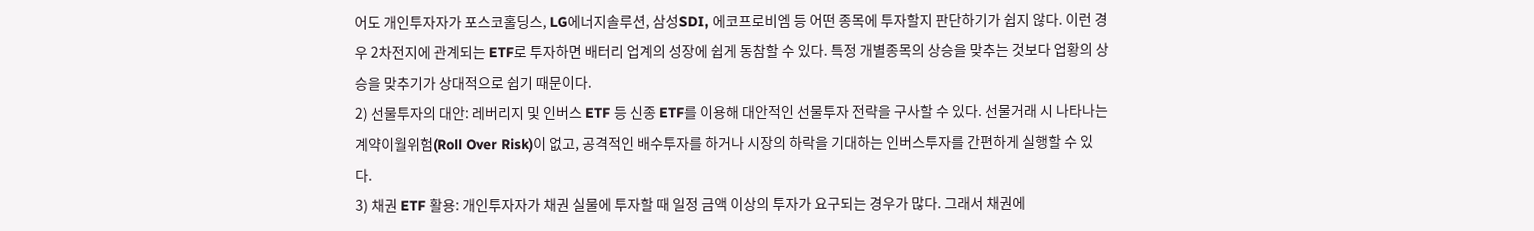어도 개인투자자가 포스코홀딩스, LG에너지솔루션, 삼성SDI, 에코프로비엠 등 어떤 종목에 투자할지 판단하기가 쉽지 않다. 이런 경우 2차전지에 관계되는 ETF로 투자하면 배터리 업계의 성장에 쉽게 동참할 수 있다. 특정 개별종목의 상승을 맞추는 것보다 업황의 상승을 맞추기가 상대적으로 쉽기 때문이다.
2) 선물투자의 대안: 레버리지 및 인버스 ETF 등 신종 ETF를 이용해 대안적인 선물투자 전략을 구사할 수 있다. 선물거래 시 나타나는 계약이월위험(Roll Over Risk)이 없고, 공격적인 배수투자를 하거나 시장의 하락을 기대하는 인버스투자를 간편하게 실행할 수 있다.
3) 채권 ETF 활용: 개인투자자가 채권 실물에 투자할 때 일정 금액 이상의 투자가 요구되는 경우가 많다. 그래서 채권에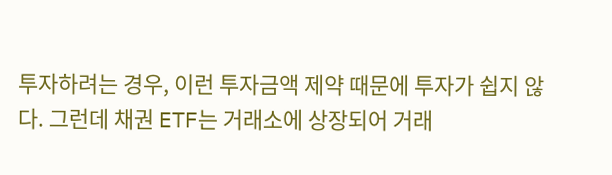투자하려는 경우, 이런 투자금액 제약 때문에 투자가 쉽지 않다. 그런데 채권 ETF는 거래소에 상장되어 거래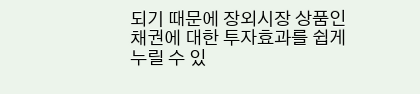되기 때문에 장외시장 상품인 채권에 대한 투자효과를 쉽게 누릴 수 있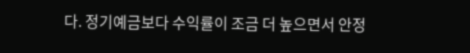다. 정기예금보다 수익률이 조금 더 높으면서 안정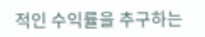적인 수익률을 추구하는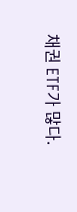채권 ETF가 많다.